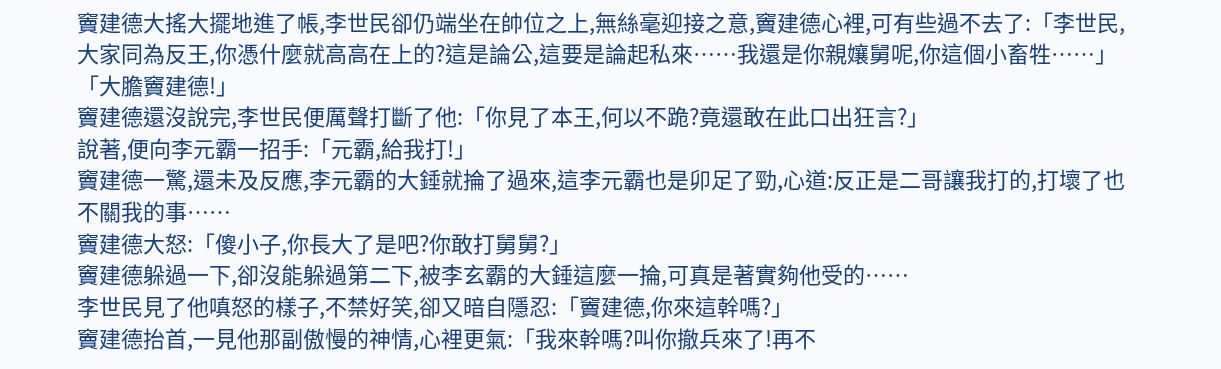竇建德大搖大擺地進了帳,李世民卻仍端坐在帥位之上,無絲毫迎接之意,竇建德心裡,可有些過不去了:「李世民,大家同為反王,你憑什麼就高高在上的?這是論公,這要是論起私來……我還是你親孃舅呢,你這個小畜牲……」
「大膽竇建德!」
竇建德還沒說完,李世民便厲聲打斷了他:「你見了本王,何以不跪?竟還敢在此口出狂言?」
說著,便向李元霸一招手:「元霸,給我打!」
竇建德一驚,還未及反應,李元霸的大錘就掄了過來,這李元霸也是卯足了勁,心道:反正是二哥讓我打的,打壞了也不關我的事……
竇建德大怒:「傻小子,你長大了是吧?你敢打舅舅?」
竇建德躲過一下,卻沒能躲過第二下,被李玄霸的大錘這麼一掄,可真是著實夠他受的……
李世民見了他嗔怒的樣子,不禁好笑,卻又暗自隱忍:「竇建德,你來這幹嗎?」
竇建德抬首,一見他那副傲慢的神情,心裡更氣:「我來幹嗎?叫你撤兵來了!再不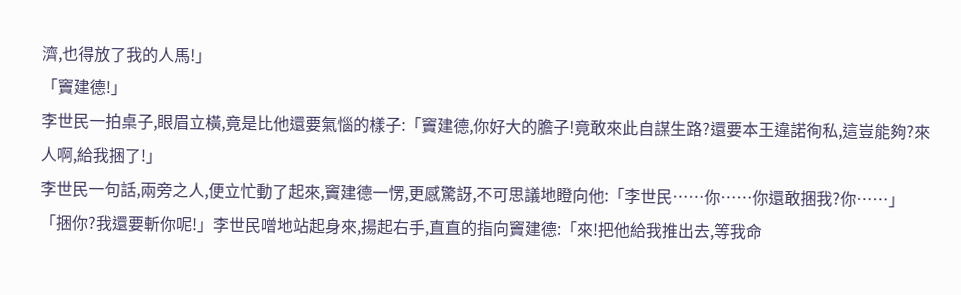濟,也得放了我的人馬!」
「竇建德!」
李世民一拍桌子,眼眉立橫,竟是比他還要氣惱的樣子:「竇建德,你好大的膽子!竟敢來此自謀生路?還要本王違諾徇私,這豈能夠?來人啊,給我捆了!」
李世民一句話,兩旁之人,便立忙動了起來,竇建德一愣,更感驚訝,不可思議地瞪向他:「李世民……你……你還敢捆我?你……」
「捆你?我還要斬你呢!」李世民噌地站起身來,揚起右手,直直的指向竇建德:「來!把他給我推出去,等我命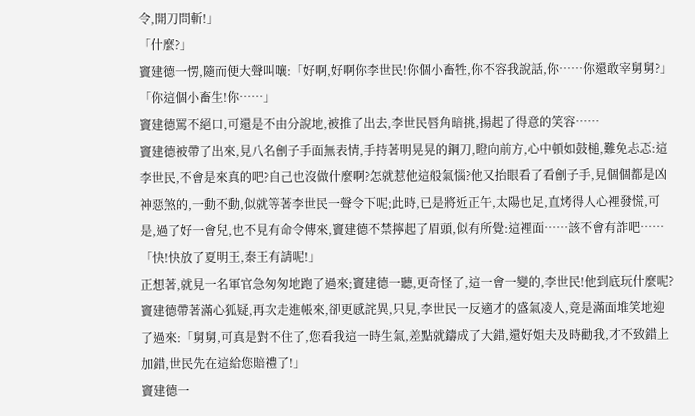令,開刀問斬!」
「什麼?」
竇建德一愣,隨而便大聲叫嚷:「好啊,好啊你李世民!你個小畜牲,你不容我說話,你……你還敢宰舅舅?」
「你這個小畜生!你……」
竇建德罵不絕口,可還是不由分說地,被推了出去,李世民唇角暗挑,揚起了得意的笑容……
竇建德被帶了出來,見八名劊子手面無表情,手持著明晃晃的鋼刀,瞪向前方,心中頓如鼓槌,難免忐忑:這李世民,不會是來真的吧?自己也沒做什麼啊?怎就惹他這般氣惱?他又抬眼看了看劊子手,見個個都是凶神惡煞的,一動不動,似就等著李世民一聲令下呢;此時,已是將近正午,太陽也足,直烤得人心裡發慌,可是,過了好一會兒,也不見有命令傳來,竇建德不禁擰起了眉頭,似有所覺:這裡面……該不會有詐吧……
「快!快放了夏明王,秦王有請呢!」
正想著,就見一名軍官急匆匆地跑了過來;竇建德一聽,更奇怪了,這一會一變的,李世民!他到底玩什麼呢?
竇建德帶著滿心狐疑,再次走進帳來,卻更感詫異,只見,李世民一反適才的盛氣凌人,竟是滿面堆笑地迎了過來:「舅舅,可真是對不住了,您看我這一時生氣,差點就鑄成了大錯,還好姐夫及時勸我,才不致錯上加錯,世民先在這給您賠禮了!」
竇建德一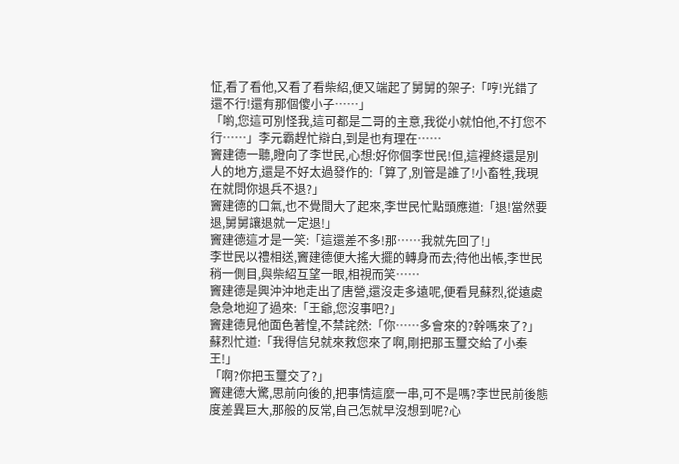怔,看了看他,又看了看柴紹,便又端起了舅舅的架子:「哼!光錯了還不行!還有那個傻小子……」
「喲,您這可別怪我,這可都是二哥的主意,我從小就怕他,不打您不行……」李元霸趕忙辯白,到是也有理在……
竇建德一聽,瞪向了李世民,心想:好你個李世民!但,這裡終還是別人的地方,還是不好太過發作的:「算了,別管是誰了!小畜牲,我現在就問你退兵不退?」
竇建德的口氣,也不覺間大了起來,李世民忙點頭應道:「退!當然要退,舅舅讓退就一定退!」
竇建德這才是一笑:「這還差不多!那……我就先回了!」
李世民以禮相送,竇建德便大搖大擺的轉身而去;待他出帳,李世民稍一側目,與柴紹互望一眼,相視而笑……
竇建德是興沖沖地走出了唐營,還沒走多遠呢,便看見蘇烈,從遠處急急地迎了過來:「王爺,您沒事吧?」
竇建德見他面色著惶,不禁詫然:「你……多會來的?幹嗎來了?」
蘇烈忙道:「我得信兒就來救您來了啊,剛把那玉璽交給了小秦王!」
「啊?你把玉璽交了?」
竇建德大驚,思前向後的,把事情這麼一串,可不是嗎?李世民前後態度差異巨大,那般的反常,自己怎就早沒想到呢?心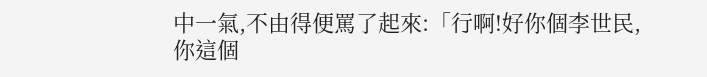中一氣,不由得便罵了起來:「行啊!好你個李世民,你這個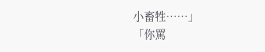小畜牲……」
「你罵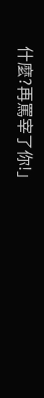什麼?再罵宰了你!」